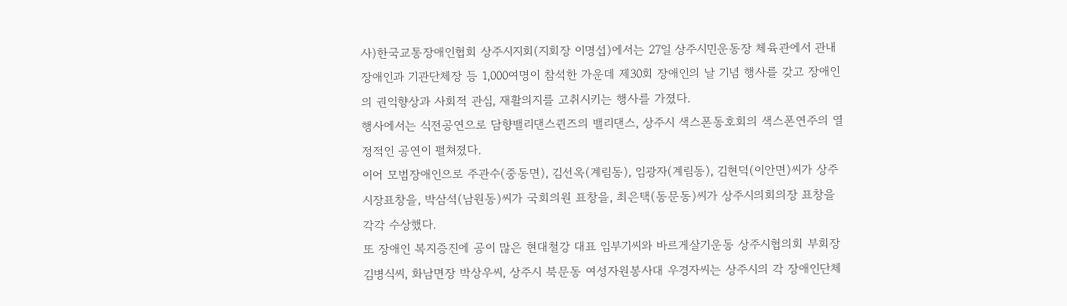사)한국교통장애인협회 상주시지회(지회장 이명섭)에서는 27일 상주시민운동장 체육관에서 관내 장애인과 기관단체장 등 1,000여명이 참석한 가운데 제30회 장애인의 날 기념 행사를 갖고 장애인의 권익향상과 사회적 관심, 재활의지를 고취시키는 행사를 가졌다.
행사에서는 식전공연으로 담향밸리댄스퀸즈의 밸리댄스, 상주시 색스폰동호회의 색스폰연주의 열정적인 공연이 펼쳐졌다.
이어 모범장애인으로 주관수(중동면), 김선옥(계림동), 임광자(계림동), 김현덕(이안면)씨가 상주시장표창을, 박삼석(남원동)씨가 국회의원 표창을, 최은택(동문동)씨가 상주시의회의장 표창을 각각 수상했다.
또 장애인 복지증진에 공이 많은 현대철강 대표 임부기씨와 바르게살기운동 상주시협의회 부회장 김병식씨, 화남면장 박상우씨, 상주시 북문동 여성자원봉사대 우경자씨는 상주시의 각 장애인단체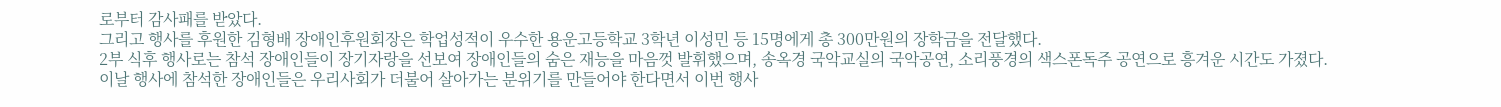로부터 감사패를 받았다.
그리고 행사를 후원한 김형배 장애인후원회장은 학업성적이 우수한 용운고등학교 3학년 이성민 등 15명에게 총 300만원의 장학금을 전달했다.
2부 식후 행사로는 참석 장애인들이 장기자랑을 선보여 장애인들의 숨은 재능을 마음껏 발휘했으며, 송옥경 국악교실의 국악공연, 소리풍경의 색스폰독주 공연으로 흥겨운 시간도 가졌다.
이날 행사에 참석한 장애인들은 우리사회가 더불어 살아가는 분위기를 만들어야 한다면서 이번 행사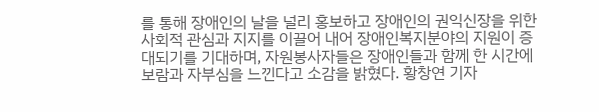를 통해 장애인의 날을 널리 홍보하고 장애인의 권익신장을 위한 사회적 관심과 지지를 이끌어 내어 장애인복지분야의 지원이 증대되기를 기대하며, 자원봉사자들은 장애인들과 함께 한 시간에 보람과 자부심을 느낀다고 소감을 밝혔다. 황창연 기자